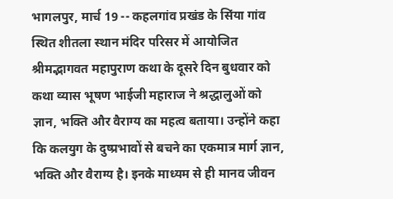भागलपुर, मार्च 19 -- कहलगांव प्रखंड के सिंया गांव स्थित शीतला स्थान मंदिर परिसर में आयोजित श्रीमद्भागवत महापुराण कथा के दूसरे दिन बुधवार को कथा व्यास भूषण भाईजी महाराज ने श्रद्धालुओं को ज्ञान, भक्ति और वैराग्य का महत्व बताया। उन्होंने कहा कि कलयुग के दुष्प्रभावों से बचने का एकमात्र मार्ग ज्ञान, भक्ति और वैराग्य है। इनके माध्यम से ही मानव जीवन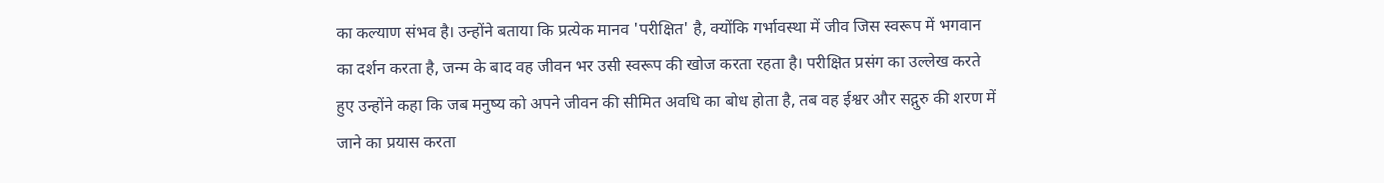का कल्याण संभव है। उन्होंने बताया कि प्रत्येक मानव 'परीक्षित' है, क्योंकि गर्भावस्था में जीव जिस स्वरूप में भगवान का दर्शन करता है, जन्म के बाद वह जीवन भर उसी स्वरूप की खोज करता रहता है। परीक्षित प्रसंग का उल्लेख करते हुए उन्होंने कहा कि जब मनुष्य को अपने जीवन की सीमित अवधि का बोध होता है, तब वह ईश्वर और सद्गुरु की शरण में जाने का प्रयास करता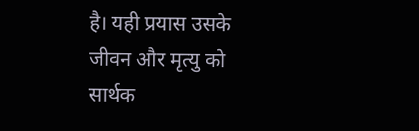है। यही प्रयास उसके जीवन और मृत्यु को सार्थक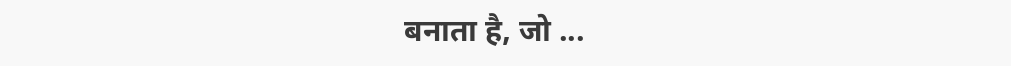बनाता है, जो ...